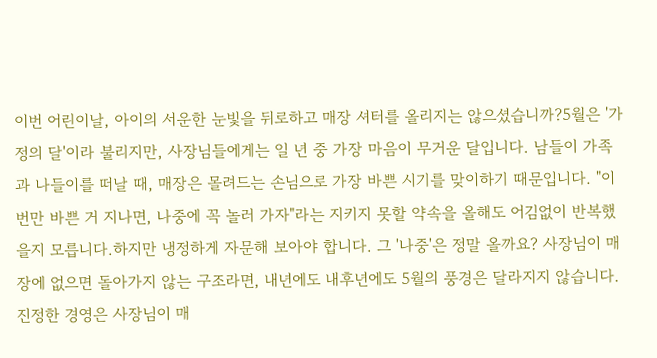이번 어린이날, 아이의 서운한 눈빛을 뒤로하고 매장 셔터를 올리지는 않으셨습니까?5월은 '가정의 달'이라 불리지만, 사장님들에게는 일 년 중 가장 마음이 무거운 달입니다. 남들이 가족과 나들이를 떠날 때, 매장은 몰려드는 손님으로 가장 바쁜 시기를 맞이하기 때문입니다. "이번만 바쁜 거 지나면, 나중에 꼭 놀러 가자"라는 지키지 못할 약속을 올해도 어김없이 반복했을지 모릅니다.하지만 냉정하게 자문해 보아야 합니다. 그 '나중'은 정말 올까요? 사장님이 매장에 없으면 돌아가지 않는 구조라면, 내년에도 내후년에도 5월의 풍경은 달라지지 않습니다. 진정한 경영은 사장님이 매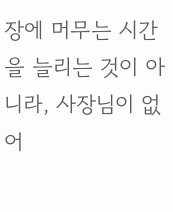장에 머무는 시간을 늘리는 것이 아니라, 사장님이 없어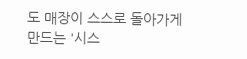도 매장이 스스로 돌아가게 만드는 '시스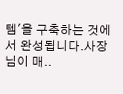템'을 구축하는 것에서 완성됩니다.사장님이 매..